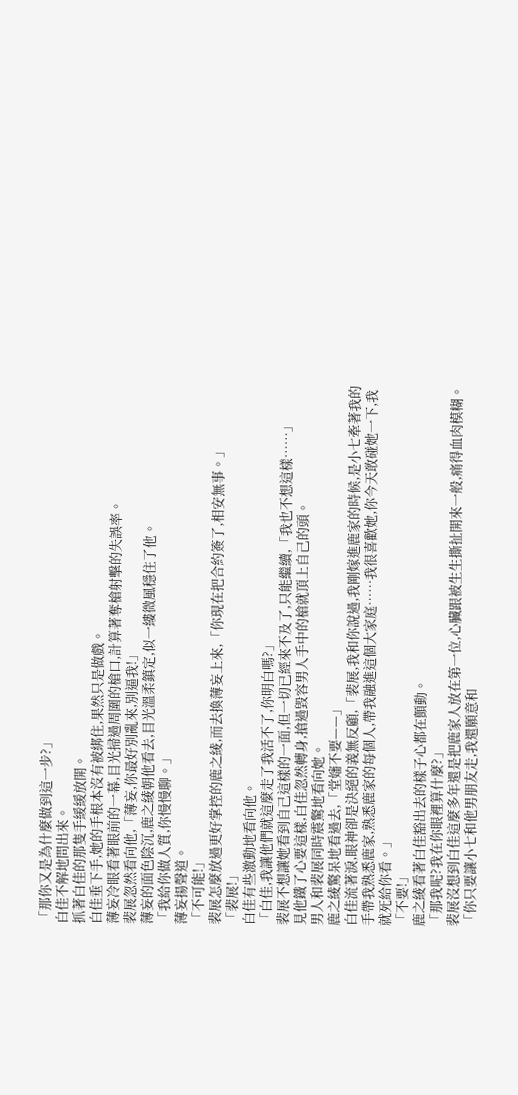「那你又是為什麼做到這一步?」
白佳不解地問出來。
抓著白佳的那隻手緩緩放開。
白佳垂下手,她的手根本沒有被綁住,果然只是做戲。
薄妄冷眼看著眼前的一幕,目光掃過周圍的槍口,計算著奪槍射擊的失誤率。
裴展忽然看向他,「薄妄,你最好別亂來,別逼我!」
薄妄的面色陰沉,鹿之綾朝他看去,目光溫柔鎮定,似一縷微風穩住了他。
「我給你做人質,你慢慢聊。」
薄妄揚聲道。
「不可能!」
裴展怎麼放過更好掌控的鹿之綾,而去換薄妄上來,「你現在把合約簽了,相安無事。」
「裴展!」
白佳有些激動地看向他。
「白佳,我讓他們就這麼走了我活不了,你明白嗎?」
裴展不想讓她看到自己這樣的一面,但一切已經來不及了,只能繼續,「我也不想這樣……」
見他鐵了心要這樣,白佳忽然轉身,搶過毀容男人手中的槍就頂上自己的頭。
男人和裴展同時震驚地看向她。
鹿之綾驚呆地看過去,「堂嬸不要——」
白佳流著淚,眼神卻是決絕的義無反顧,「裴展,我和你說過,我剛嫁進鹿家的時候,是小七牽著我的手帶我熟悉鹿家,熟悉鹿家的每個人,帶我融進這個大家庭……我很喜歡她,你今天敢碰她一下,我就死給你看。」
「不要!」
鹿之綾看著白佳豁出去的樣子心都在顫動。
「那我呢?我在你眼裡算什麼?」
裴展沒想到白佳這麼多年還是把鹿家人放在第一位,心臟跟被生生撕扯開來一般,痛得血肉模糊。
「你只要讓小七和他男朋友走,我還願意和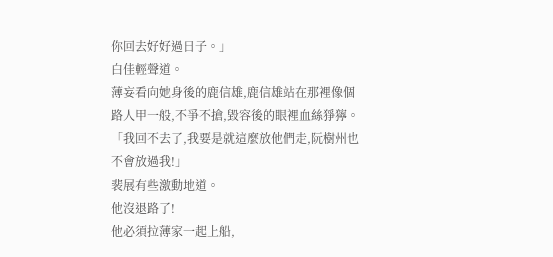你回去好好過日子。」
白佳輕聲道。
薄妄看向她身後的鹿信雄,鹿信雄站在那裡像個路人甲一般,不爭不搶,毀容後的眼裡血絲猙獰。
「我回不去了,我要是就這麼放他們走,阮樹州也不會放過我!」
裴展有些激動地道。
他沒退路了!
他必須拉薄家一起上船,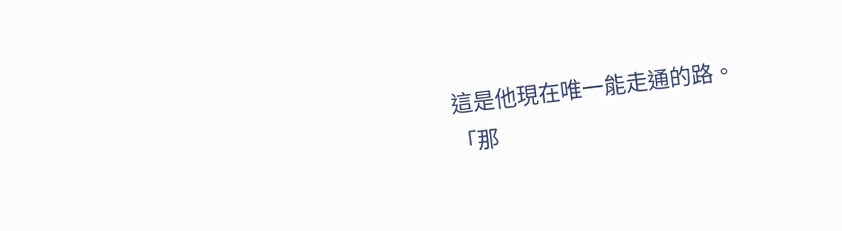這是他現在唯一能走通的路。
「那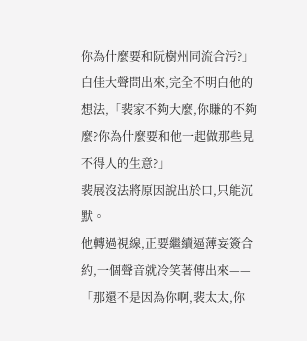你為什麼要和阮樹州同流合污?」
白佳大聲問出來,完全不明白他的想法,「裴家不夠大麼,你賺的不夠麼?你為什麼要和他一起做那些見不得人的生意?」
裴展沒法將原因說出於口,只能沉默。
他轉過視線,正要繼續逼薄妄簽合約,一個聲音就冷笑著傳出來——
「那還不是因為你啊,裴太太,你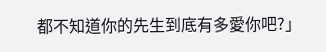都不知道你的先生到底有多愛你吧?」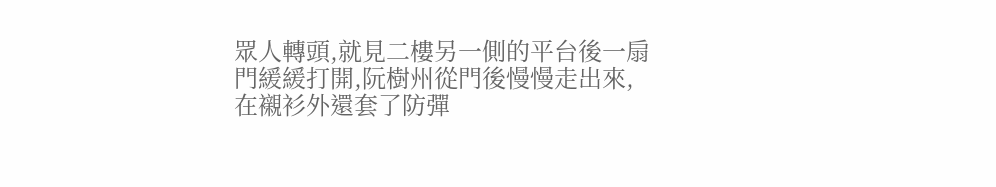眾人轉頭,就見二樓另一側的平台後一扇門緩緩打開,阮樹州從門後慢慢走出來,在襯衫外還套了防彈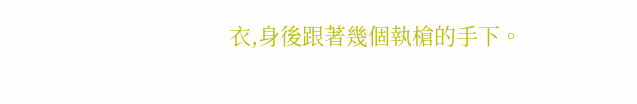衣,身後跟著幾個執槍的手下。